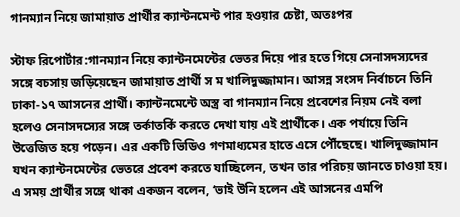গানম্যান নিয়ে জামায়াত প্রার্থীর ক্যান্টনমেন্ট পার হওয়ার চেষ্টা, অতঃপর

স্টাফ রিপোর্টার:গানম্যান নিয়ে ক্যান্টনমেন্টের ভেতর দিয়ে পার হতে গিয়ে সেনাসদস্যদের সঙ্গে বচসায় জড়িয়েছেন জামায়াত প্রার্থী স ম খালিদুজ্জামান। আসন্ন সংসদ নির্বাচনে তিনি ঢাকা-১৭ আসনের প্রার্থী। ক্যান্টনমেন্টে অস্ত্র বা গানম্যান নিয়ে প্রবেশের নিয়ম নেই বলা হলেও সেনাসদস্যের সঙ্গে তর্কাতর্কি করতে দেখা যায় এই প্রার্থীকে। এক পর্যায়ে তিনি উত্তেজিত হয়ে পড়েন। এর একটি ভিডিও গণমাধ্যমের হাতে এসে পৌঁছেছে। খালিদুজ্জামান যখন ক্যান্টনমেন্টের ভেতরে প্রবেশ করতে যাচ্ছিলেন, তখন তার পরিচয় জানতে চাওয়া হয়। এ সময় প্রার্থীর সঙ্গে থাকা একজন বলেন, ‘ভাই উনি হলেন এই আসনের এমপি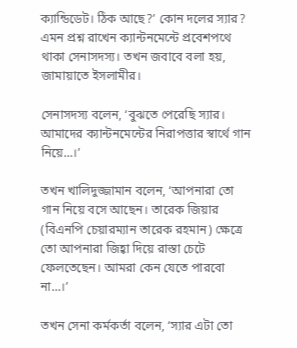ক্যান্ডিডেট। ঠিক আছে?’ কোন দলের স্যার? এমন প্রশ্ন রাখেন ক্যান্টনমেন্টে প্রবেশপথে থাকা সেনাসদস্য। তখন জবাবে বলা হয়, জামায়াতে ইসলামীর।

সেনাসদস্য বলেন, ‘বুঝতে পেরেছি স্যার। আমাদের ক্যান্টনমেন্টের নিরাপত্তার স্বার্থে গান নিয়ে…।’

তখন খালিদুজ্জামান বলেন, ‘আপনারা তো গান নিয়ে বসে আছেন। তারেক জিয়ার (বিএনপি চেয়ারম্যান তারেক রহমান) ক্ষেত্রে তো আপনারা জিহ্বা দিয়ে রাস্তা চেটে ফেলতেছেন। আমরা কেন যেতে পারবো না…।’

তখন সেনা কর্মকর্তা বলেন, ‘স্যার এটা তো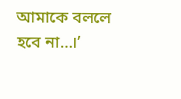আমাকে বললে হবে না…।’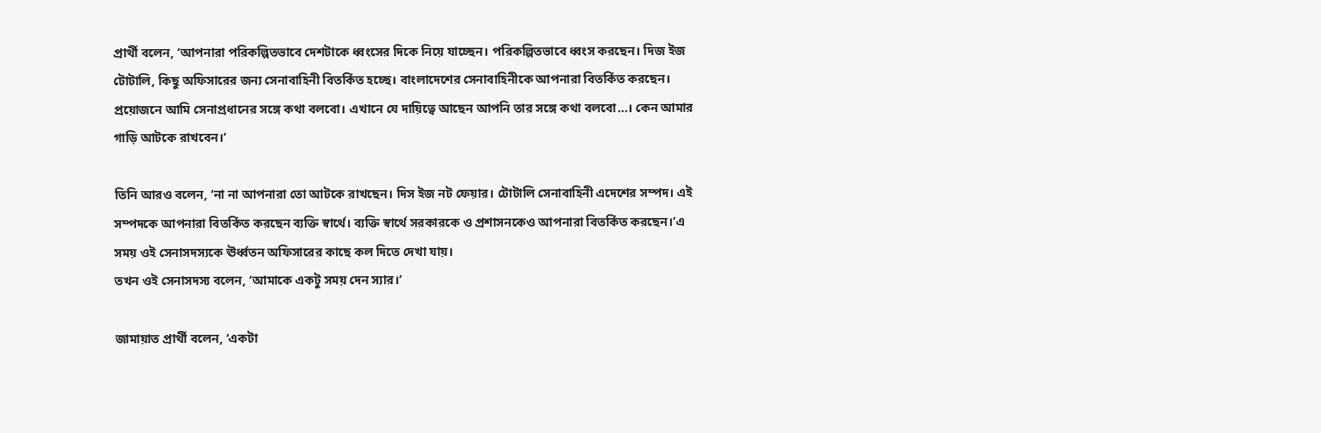প্রার্থী বলেন, ‘আপনারা পরিকল্পিতভাবে দেশটাকে ধ্বংসের দিকে নিয়ে যাচ্ছেন। পরিকল্পিতভাবে ধ্বংস করছেন। দিজ ইজ টোটালি, কিছু অফিসারের জন্য সেনাবাহিনী বিতর্কিত হচ্ছে। বাংলাদেশের সেনাবাহিনীকে আপনারা বিতর্কিত করছেন। প্রয়োজনে আমি সেনাপ্রধানের সঙ্গে কথা বলবো। এখানে যে দায়িত্বে আছেন আপনি তার সঙ্গে কথা বলবো…। কেন আমার গাড়ি আটকে রাখবেন।’

তিনি আরও বলেন, ‘না না আপনারা তো আটকে রাখছেন। দিস ইজ নট ফেয়ার। টোটালি সেনাবাহিনী এদেশের সম্পদ। এই সম্পদকে আপনারা বিতর্কিত করছেন ব্যক্তি স্বার্থে। ব্যক্তি স্বার্থে সরকারকে ও প্রশাসনকেও আপনারা বিতর্কিত করছেন।’এ সময় ওই সেনাসদস্যকে ঊর্ধ্বতন অফিসারের কাছে কল দিতে দেখা যায়।
তখন ওই সেনাসদস্য বলেন, ‘আমাকে একটু সময় দেন স্যার।’

জামায়াত প্রার্থী বলেন, ‘একটা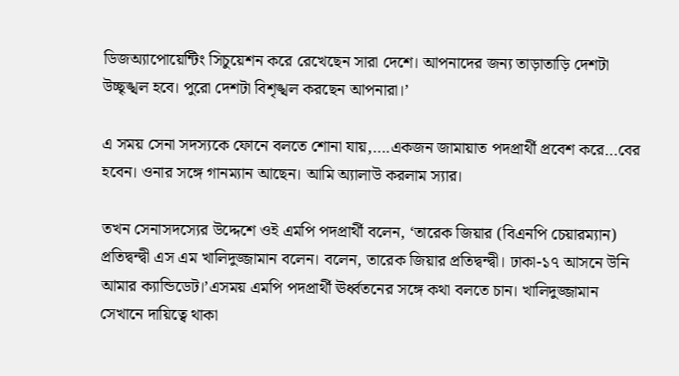ডিজঅ্যাপোয়েন্টিং সিচুয়েশন করে রেখেছেন সারা দেশে। আপনাদের জন্য তাড়াতাড়ি দেশটা উচ্ছৃঙ্খল হবে। পুরো দেশটা বিশৃঙ্খল করছেন আপনারা।’

এ সময় সেনা সদস্যকে ফোনে বলতে শোনা যায়,….একজন জামায়াত পদপ্রার্থী প্রবেশ করে…বের হবেন। ওনার সঙ্গে গানম্যান আছেন। আমি অ্যালাউ করলাম স্যার।

তখন সেনাসদস্যের উদ্দেশে ওই এমপি পদপ্রার্থী বলেন, ‘তারেক জিয়ার (বিএনপি চেয়ারম্যান) প্রতিদ্বন্দ্বী এস এম খালিদুজ্জামান বলেন। বলেন, তারেক জিয়ার প্রতিদ্বন্দ্বী। ঢাকা-১৭ আসনে উনি আমার ক্যান্ডিডেট।’এসময় এমপি পদপ্রার্থী ঊর্ধ্বতনের সঙ্গে কথা বলতে চান। খালিদুজ্জামান সেখানে দায়িত্বে থাকা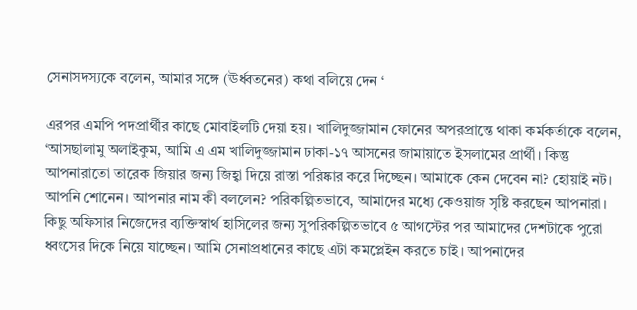সেনাসদস্যকে বলেন, আমার সঙ্গে (ঊর্ধ্বতনের) কথা বলিয়ে দেন ‘

এরপর এমপি পদপ্রার্থীর কাছে মোবাইলটি দেয়া হয়। খালিদুজ্জামান ফোনের অপরপ্রান্তে থাকা কর্মকর্তাকে বলেন, ‘আসছালামু অলাইকুম, আমি এ এম খালিদুজ্জামান ঢাকা-১৭ আসনের জামায়াতে ইসলামের প্রার্থী। কিন্তু আপনারাতো তারেক জিয়ার জন্য জিহ্বা দিয়ে রাস্তা পরিষ্কার করে দিচ্ছেন। আমাকে কেন দেবেন না? হোয়াই নট। আপনি শোনেন। আপনার নাম কী বললেন? পরিকল্পিতভাবে, আমাদের মধ্যে কেওয়াজ সৃষ্টি করছেন আপনারা।  কিছু অফিসার নিজেদের ব্যক্তিস্বার্থ হাসিলের জন্য সুপরিকল্পিতভাবে ৫ আগস্টের পর আমাদের দেশটাকে পুরো ধ্বংসের দিকে নিয়ে যাচ্ছেন। আমি সেনাপ্রধানের কাছে এটা কমপ্লেইন করতে চাই। আপনাদের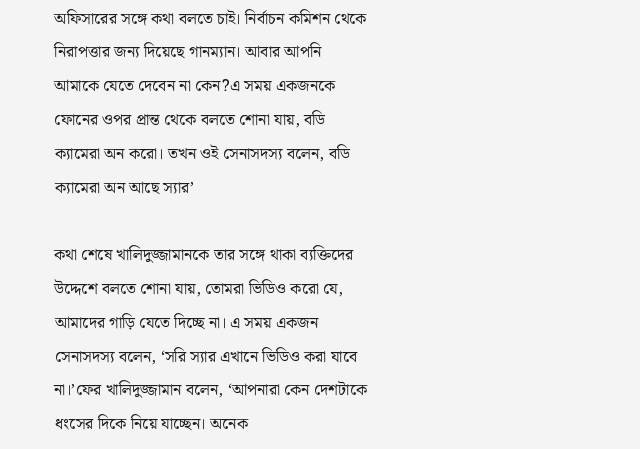অফিসারের সঙ্গে কথা বলতে চাই। নির্বাচন কমিশন থেকে নিরাপত্তার জন্য দিয়েছে গানম্যান। আবার আপনি আমাকে যেতে দেবেন না কেন?এ সময় একজনকে ফোনের ওপর প্রান্ত থেকে বলতে শোনা যায়, বডি ক্যামেরা অন করো। তখন ওই সেনাসদস্য বলেন, বডি ক্যামেরা অন আছে স্যার’

কথা শেষে খালিদুজ্জামানকে তার সঙ্গে থাকা ব্যক্তিদের উদ্দেশে বলতে শোনা যায়, তোমরা ভিডিও করো যে, আমাদের গাড়ি যেতে দিচ্ছে না। এ সময় একজন সেনাসদস্য বলেন, ‘সরি স্যার এখানে ভিডিও করা যাবে না।’ফের খালিদুজ্জামান বলেন, ‘আপনারা কেন দেশটাকে ধংসের দিকে নিয়ে যাচ্ছেন। অনেক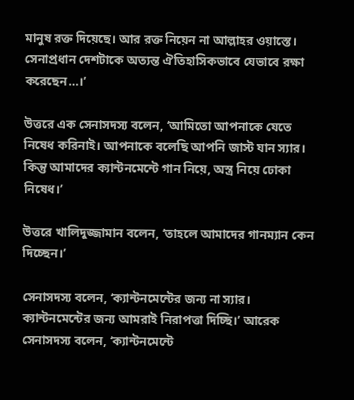মানুষ রক্ত দিয়েছে। আর রক্ত নিয়েন না আল্লাহর ওয়াস্তে। সেনাপ্রধান দেশটাকে অত্যন্ত ঐতিহাসিকভাবে যেভাবে রক্ষা করেছেন…।’

উত্তরে এক সেনাসদস্য বলেন, ‘আমিতো আপনাকে যেতে নিষেধ করিনাই। আপনাকে বলেছি আপনি জাস্ট যান স্যার। কিন্তু আমাদের ক্যান্টনমেন্টে গান নিয়ে, অস্ত্র নিয়ে ঢোকা নিষেধ।’

উত্তরে খালিদুজ্জামান বলেন, ‘তাহলে আমাদের গানম্যান কেন দিচ্ছেন।’

সেনাসদস্য বলেন, ‘ক্যান্টনমেন্টের জন্য না স্যার। ক্যান্টনমেন্টের জন্য আমরাই নিরাপত্তা দিচ্ছি।’ আরেক সেনাসদস্য বলেন, ‘ক্যান্টনমেন্টে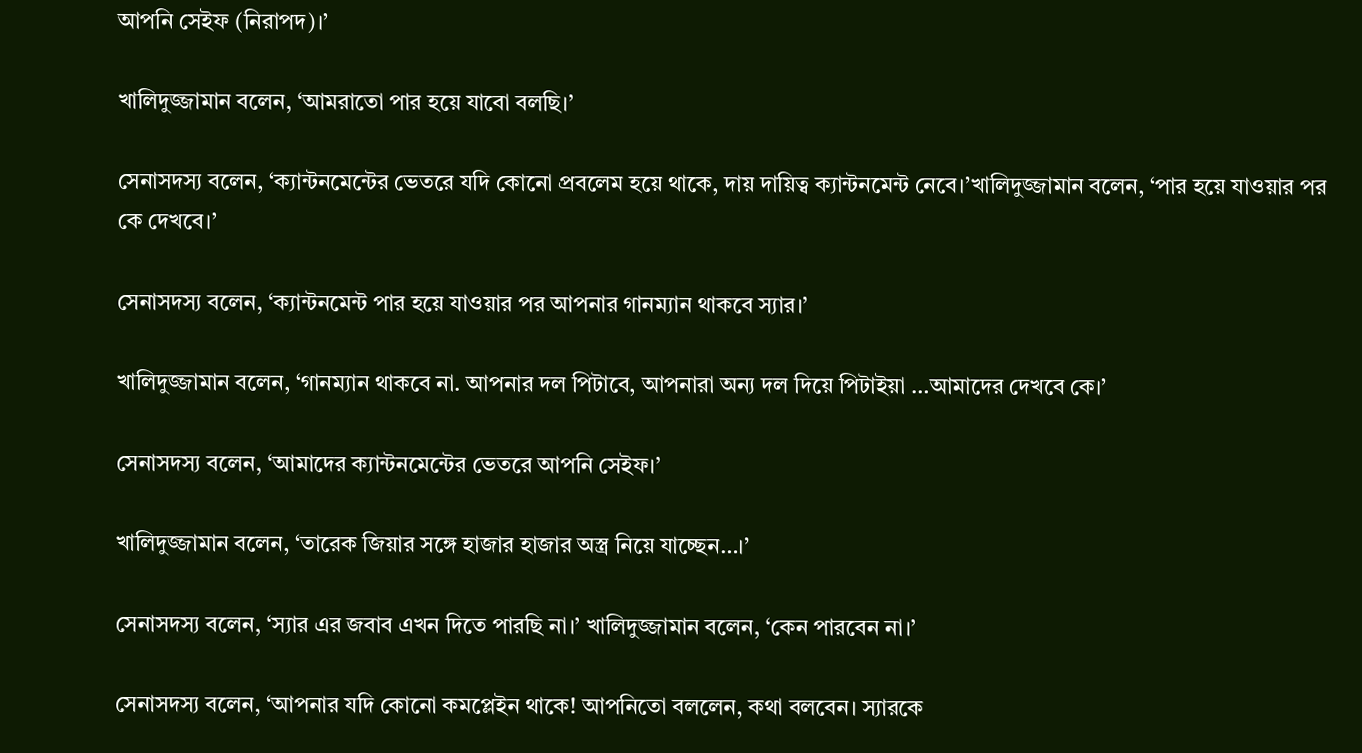আপনি সেইফ (নিরাপদ)।’

খালিদুজ্জামান বলেন, ‘আমরাতো পার হয়ে যাবো বলছি।’

সেনাসদস্য বলেন, ‘ক্যান্টনমেন্টের ভেতরে যদি কোনো প্রবলেম হয়ে থাকে, দায় দায়িত্ব ক্যান্টনমেন্ট নেবে।’খালিদুজ্জামান বলেন, ‘পার হয়ে যাওয়ার পর কে দেখবে।’

সেনাসদস্য বলেন, ‘ক্যান্টনমেন্ট পার হয়ে যাওয়ার পর আপনার গানম্যান থাকবে স্যার।’

খালিদুজ্জামান বলেন, ‘গানম্যান থাকবে না. আপনার দল পিটাবে, আপনারা অন্য দল দিয়ে পিটাইয়া …আমাদের দেখবে কে।’

সেনাসদস্য বলেন, ‘আমাদের ক্যান্টনমেন্টের ভেতরে আপনি সেইফ।’

খালিদুজ্জামান বলেন, ‘তারেক জিয়ার সঙ্গে হাজার হাজার অস্ত্র নিয়ে যাচ্ছেন…।’

সেনাসদস্য বলেন, ‘স্যার এর জবাব এখন দিতে পারছি না।’ খালিদুজ্জামান বলেন, ‘কেন পারবেন না।’

সেনাসদস্য বলেন, ‘আপনার যদি কোনো কমপ্লেইন থাকে! আপনিতো বললেন, কথা বলবেন। স্যারকে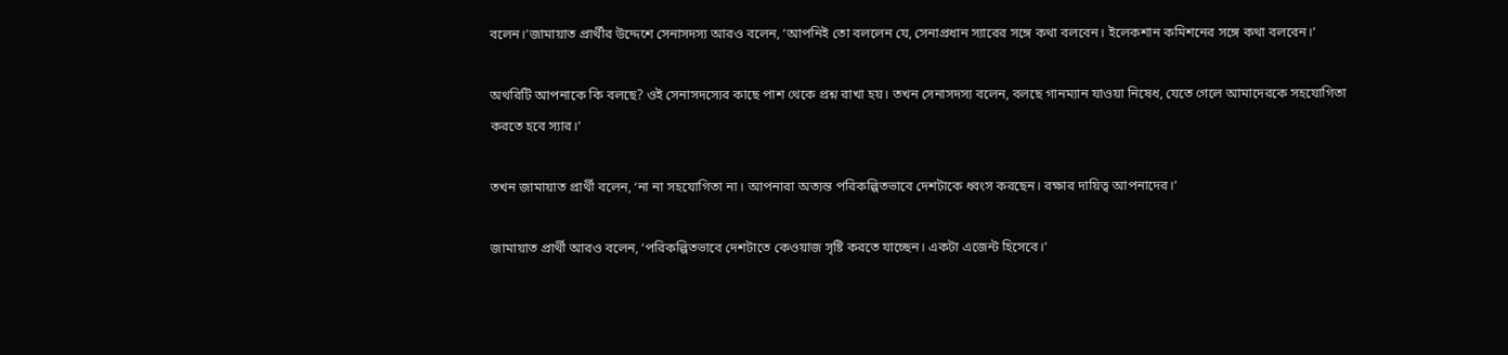বলেন।’জামায়াত প্রার্থীর উদ্দেশে সেনাসদস্য আরও বলেন, ‘আপনিই তো বললেন যে, সেনাপ্রধান স্যারের সঙ্গে কথা বলবেন। ইলেকশান কমিশনের সঙ্গে কথা বলবেন।’

অথরিটি আপনাকে কি বলছে? ওই সেনাসদস্যের কাছে পাশ থেকে প্রশ্ন রাখা হয়। তখন সেনাসদস্য বলেন, বলছে গানম্যান যাওয়া নিষেধ, যেতে গেলে আমাদেরকে সহযোগিতা করতে হবে স্যার।’

তখন জামায়াত প্রার্থী বলেন, ‘না না সহযোগিতা না। আপনারা অত্যন্ত পরিকল্পিতভাবে দেশটাকে ধ্বংস করছেন। রক্ষার দায়িত্ব আপনাদের।’

জামায়াত প্রার্থী আরও বলেন, ‘পরিকল্পিতভাবে দেশটাতে কেওয়াজ সৃষ্টি করতে যাচ্ছেন। একটা এজেন্ট হিসেবে।’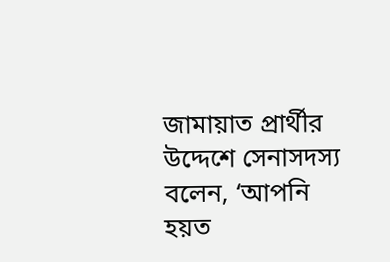জামায়াত প্রার্থীর উদ্দেশে সেনাসদস্য বলেন, ‘আপনি হয়ত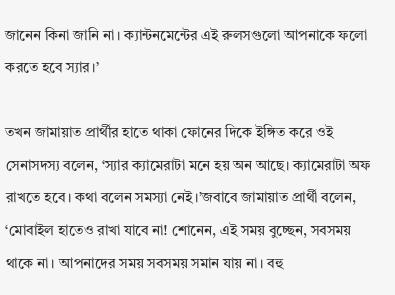জানেন কিনা জানি না। ক্যান্টনমেন্টের এই রুলসগুলো আপনাকে ফলো করতে হবে স্যার।’

তখন জামায়াত প্রার্থীর হাতে থাকা ফোনের দিকে ইঙ্গিত করে ওই সেনাসদস্য বলেন, ‘স্যার ক্যামেরাটা মনে হয় অন আছে। ক্যামেরাটা অফ রাখতে হবে। কথা বলেন সমস্যা নেই।’জবাবে জামায়াত প্রার্থী বলেন, ‘মোবাইল হাতেও রাখা যাবে না! শোনেন, এই সময় বুচ্ছেন, সবসময় থাকে না। আপনাদের সময় সবসময় সমান যায় না। বহু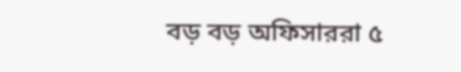বড় বড় অফিসাররা ৫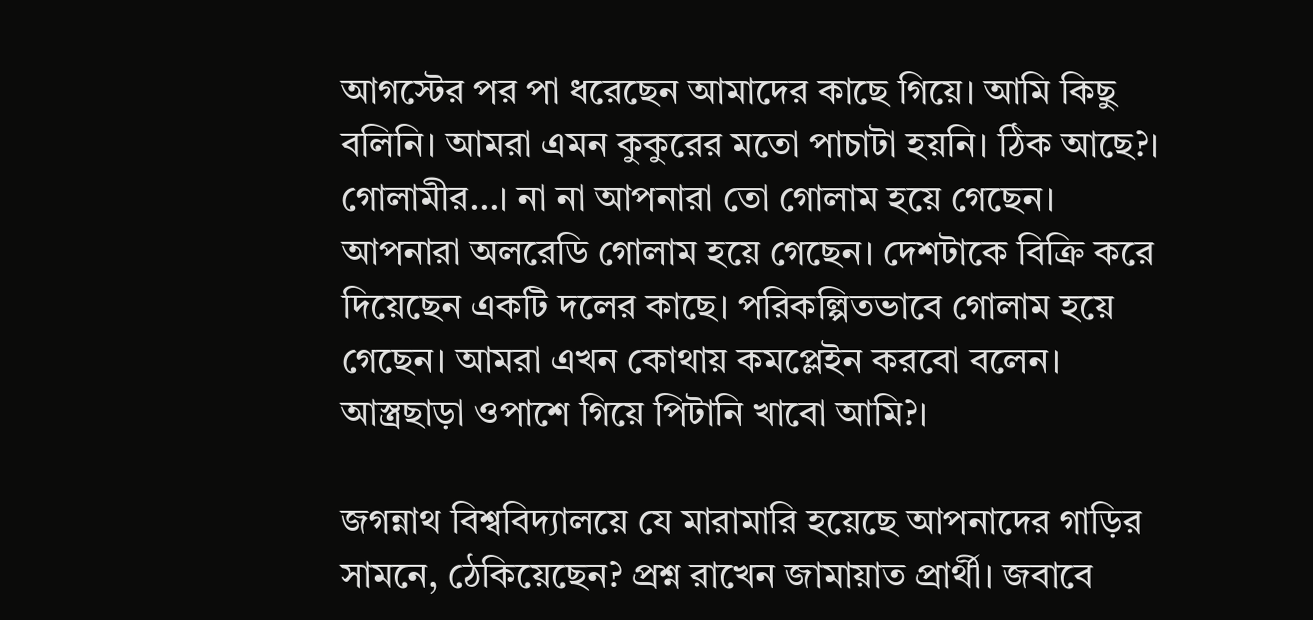আগস্টের পর পা ধরেছেন আমাদের কাছে গিয়ে। আমি কিছু বলিনি। আমরা এমন কুকুরের মতো পাচাটা হয়নি। ঠিক আছে?। গোলামীর…। না না আপনারা তো গোলাম হয়ে গেছেন। আপনারা অলরেডি গোলাম হয়ে গেছেন। দেশটাকে বিক্রি করে দিয়েছেন একটি দলের কাছে। পরিকল্পিতভাবে গোলাম হয়ে গেছেন। আমরা এখন কোথায় কমপ্লেইন করবো বলেন। আস্ত্রছাড়া ওপাশে গিয়ে পিটানি খাবো আমি?।

জগন্নাথ বিশ্ববিদ্যালয়ে যে মারামারি হয়েছে আপনাদের গাড়ির সামনে, ঠেকিয়েছেন? প্রশ্ন রাখেন জামায়াত প্রার্থী। জবাবে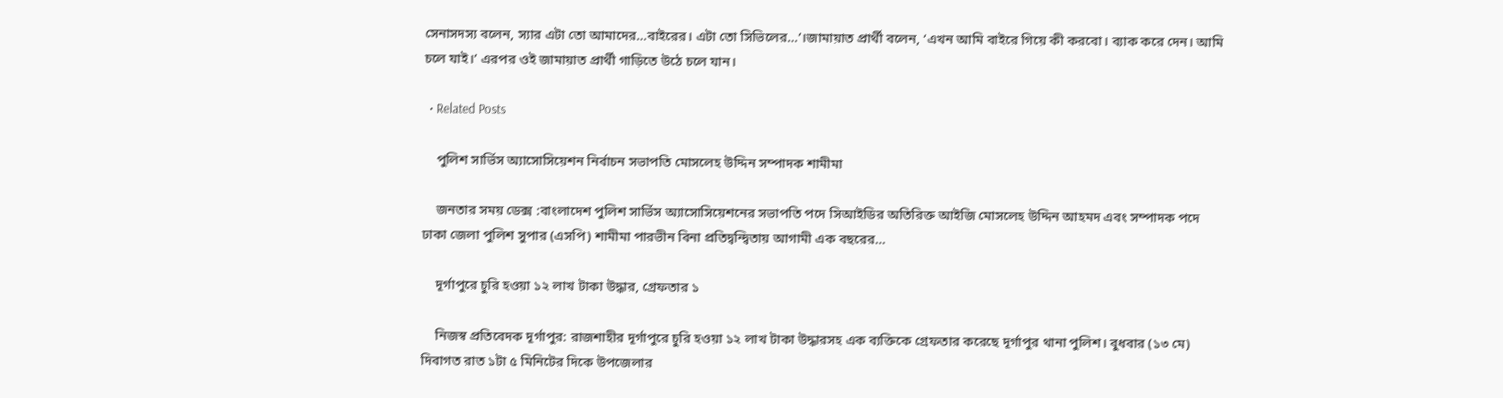সেনাসদস্য বলেন, স্যার এটা তো আমাদের…বাইরের। এটা তো সিভিলের…’।জামায়াত প্রার্থী বলেন, ‘এখন আমি বাইরে গিয়ে কী করবো। ব্যাক করে দেন। আমি চলে যাই।’ এরপর ওই জামায়াত প্রার্থী গাড়িতে উঠে চলে যান।

  • Related Posts

    পুলিশ সার্ভিস অ্যাসোসিয়েশন নির্বাচন সভাপতি মোসলেহ উদ্দিন সম্পাদক শামীমা

    জনতার সময় ডেক্স :বাংলাদেশ পুলিশ সার্ভিস অ্যাসোসিয়েশনের সভাপতি পদে সিআইডির অতিরিক্ত আইজি মোসলেহ উদ্দিন আহমদ এবং সম্পাদক পদে ঢাকা জেলা পুলিশ সুপার (এসপি) শামীমা পারভীন বিনা প্রতিদ্বন্দ্বিতায় আগামী এক বছরের…

    দূর্গাপুরে চুরি হওয়া ১২ লাখ টাকা উদ্ধার, গ্রেফতার ১

    নিজস্ব প্রতিবেদক দূর্গাপুর: রাজশাহীর দূর্গাপুরে চুরি হওয়া ১২ লাখ টাকা উদ্ধারসহ এক ব্যক্তিকে গ্রেফতার করেছে দূর্গাপুর থানা পুলিশ। বুধবার (১৩ মে) দিবাগত রাত ১টা ৫ মিনিটের দিকে উপজেলার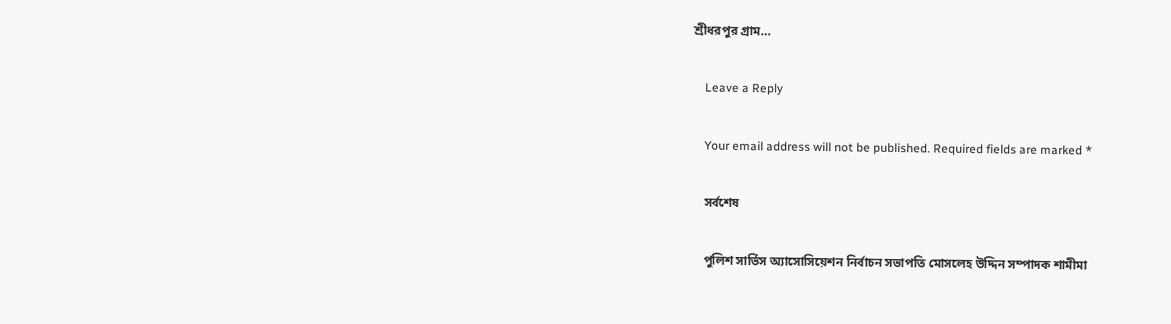শ্রীধরপুর গ্রাম…

    Leave a Reply

    Your email address will not be published. Required fields are marked *

    সর্বশেষ

    পুলিশ সার্ভিস অ্যাসোসিয়েশন নির্বাচন সভাপতি মোসলেহ উদ্দিন সম্পাদক শামীমা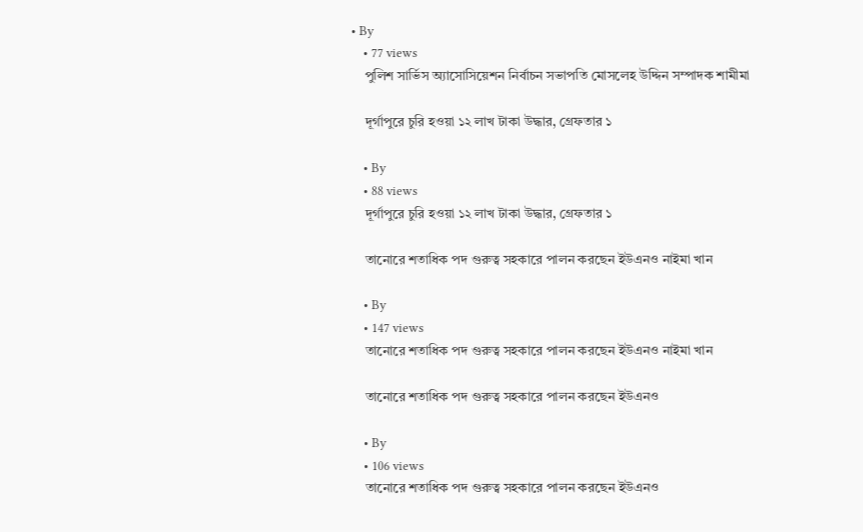• By
    • 77 views
    পুলিশ সার্ভিস অ্যাসোসিয়েশন নির্বাচন সভাপতি মোসলেহ উদ্দিন সম্পাদক শামীমা

    দূর্গাপুরে চুরি হওয়া ১২ লাখ টাকা উদ্ধার, গ্রেফতার ১

    • By
    • 88 views
    দূর্গাপুরে চুরি হওয়া ১২ লাখ টাকা উদ্ধার, গ্রেফতার ১

    তানোরে শতাধিক পদ গুরুত্ব সহকারে পালন করছেন ইউএনও নাইমা খান

    • By
    • 147 views
    তানোরে শতাধিক পদ গুরুত্ব সহকারে পালন করছেন ইউএনও নাইমা খান

    তানোরে শতাধিক পদ গুরুত্ব সহকারে পালন করছেন ইউএনও

    • By
    • 106 views
    তানোরে শতাধিক পদ গুরুত্ব সহকারে পালন করছেন ইউএনও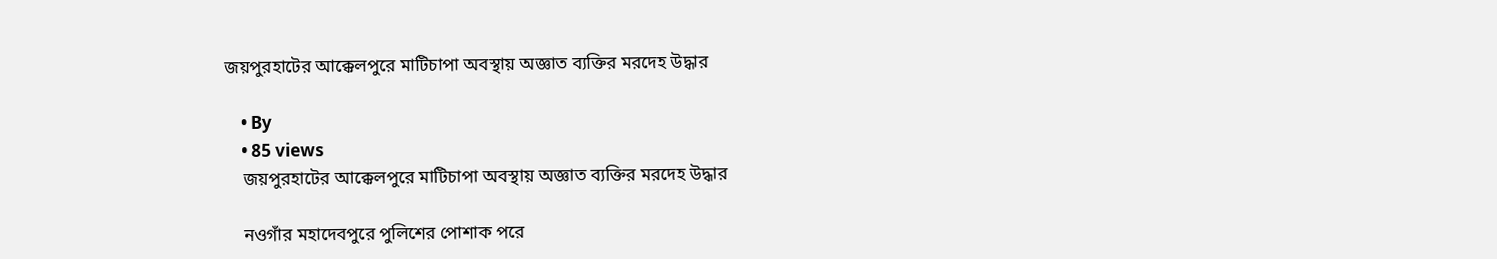জয়পুরহাটের আক্কেলপুরে মাটিচাপা অবস্থায় অজ্ঞাত ব্যক্তির মরদেহ উদ্ধার

    • By
    • 85 views
    জয়পুরহাটের আক্কেলপুরে মাটিচাপা অবস্থায় অজ্ঞাত ব্যক্তির মরদেহ উদ্ধার

    নওগাঁর মহাদেবপুরে পুলিশের পোশাক পরে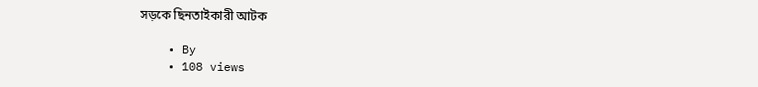সড়কে ছিনতাইকারী আটক

    • By
    • 108 views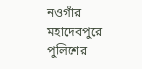নওগাঁর মহাদেবপুরে পুলিশের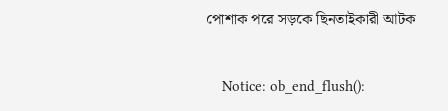পোশাক পরে সড়কে ছিনতাইকারী আটক

    Notice: ob_end_flush():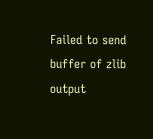Failed to send buffer of zlib output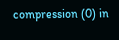compression (0) in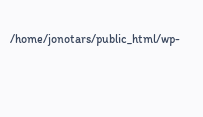/home/jonotars/public_html/wp-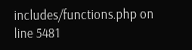includes/functions.php on line 5481